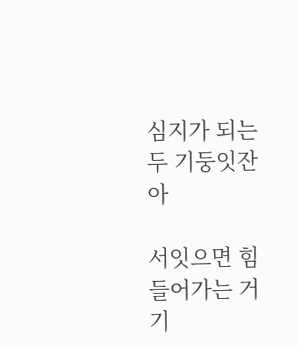심지가 되는 두 기둥잇잔아

서잇으면 힘들어가는 거기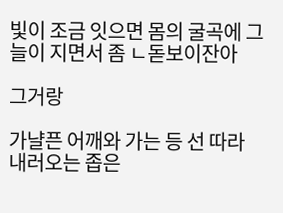빛이 조금 잇으면 몸의 굴곡에 그늘이 지면서 좀 ㄴ돋보이잔아

그거랑

가냘픈 어깨와 가는 등 선 따라 내러오는 좁은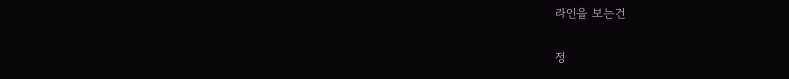라인을 보는건

정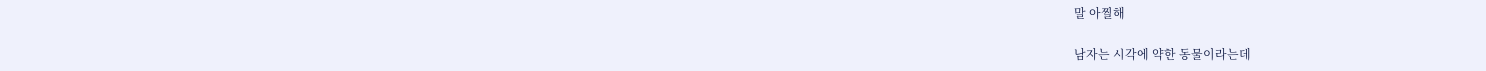말 아찔해

남자는 시각에 약한 동물이라는데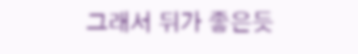그래서 뒤가 좋은듯